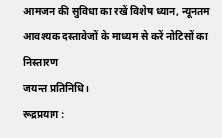आमजन की सुविधा का रखें विशेष ध्यान, न्यूनतम आवश्यक दस्तावेजों के माध्यम से करें नोटिसों का निस्तारण
जयन्त प्रतिनिधि।
रूद्रप्रयाग :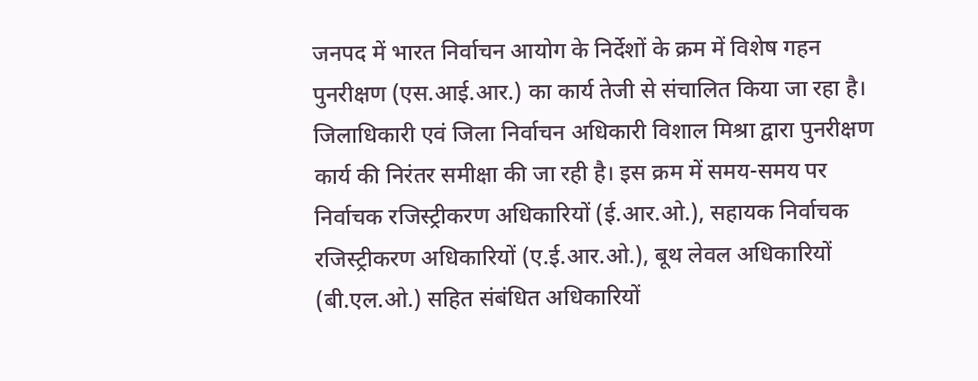जनपद में भारत निर्वाचन आयोग के निर्देशों के क्रम में विशेष गहन पुनरीक्षण (एस.आई.आर.) का कार्य तेजी से संचालित किया जा रहा है। जिलाधिकारी एवं जिला निर्वाचन अधिकारी विशाल मिश्रा द्वारा पुनरीक्षण कार्य की निरंतर समीक्षा की जा रही है। इस क्रम में समय-समय पर निर्वाचक रजिस्ट्रीकरण अधिकारियों (ई.आर.ओ.), सहायक निर्वाचक रजिस्ट्रीकरण अधिकारियों (ए.ई.आर.ओ.), बूथ लेवल अधिकारियों (बी.एल.ओ.) सहित संबंधित अधिकारियों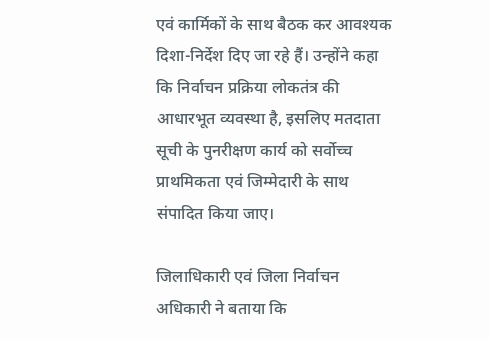एवं कार्मिकों के साथ बैठक कर आवश्यक दिशा-निर्देश दिए जा रहे हैं। उन्होंने कहा कि निर्वाचन प्रक्रिया लोकतंत्र की आधारभूत व्यवस्था है, इसलिए मतदाता सूची के पुनरीक्षण कार्य को सर्वोच्च प्राथमिकता एवं जिम्मेदारी के साथ संपादित किया जाए।

जिलाधिकारी एवं जिला निर्वाचन अधिकारी ने बताया कि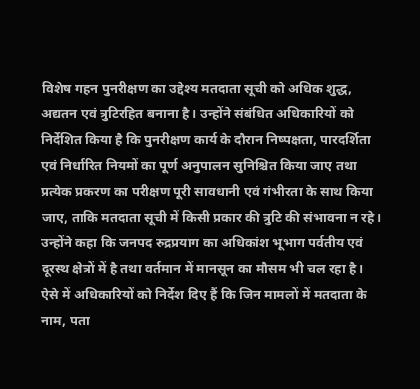विशेष गहन पुनरीक्षण का उद्देश्य मतदाता सूची को अधिक शुद्ध, अद्यतन एवं त्रुटिरहित बनाना है। उन्होंने संबंधित अधिकारियों को निर्देशित किया है कि पुनरीक्षण कार्य के दौरान निष्पक्षता, पारदर्शिता एवं निर्धारित नियमों का पूर्ण अनुपालन सुनिश्चित किया जाए तथा प्रत्येक प्रकरण का परीक्षण पूरी सावधानी एवं गंभीरता के साथ किया जाए, ताकि मतदाता सूची में किसी प्रकार की त्रुटि की संभावना न रहे। उन्होंने कहा कि जनपद रुद्रप्रयाग का अधिकांश भूभाग पर्वतीय एवं दूरस्थ क्षेत्रों में है तथा वर्तमान में मानसून का मौसम भी चल रहा है। ऐसे में अधिकारियों को निर्देश दिए हैं कि जिन मामलों में मतदाता के नाम, पता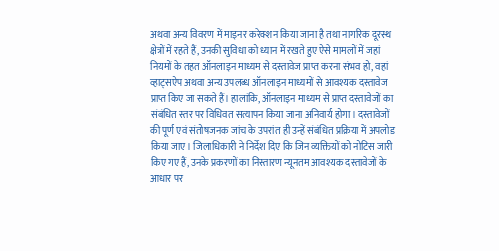अथवा अन्य विवरण में माइनर करेक्शन किया जाना है तथा नागरिक दूरस्थ क्षेत्रों में रहते हैं, उनकी सुविधा को ध्यान में रखते हुए ऐसे मामलों में जहां नियमों के तहत ऑनलाइन माध्यम से दस्तावेज प्राप्त करना संभव हो, वहां व्हाट्सऐप अथवा अन्य उपलब्ध ऑनलाइन माध्यमों से आवश्यक दस्तावेज प्राप्त किए जा सकते हैं। हालांकि, ऑनलाइन माध्यम से प्राप्त दस्तावेजों का संबंधित स्तर पर विधिवत सत्यापन किया जाना अनिवार्य होगा। दस्तावेजों की पूर्ण एवं संतोषजनक जांच के उपरांत ही उन्हें संबंधित प्रक्रिया में अपलोड किया जाए। जिलाधिकारी ने निर्देश दिए कि जिन व्यक्तियों को नोटिस जारी किए गए हैं, उनके प्रकरणों का निस्तारण न्यूनतम आवश्यक दस्तावेजों के आधार पर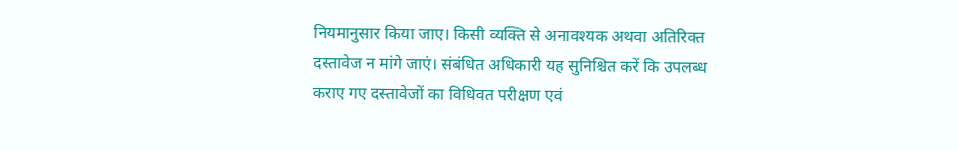नियमानुसार किया जाए। किसी व्यक्ति से अनावश्यक अथवा अतिरिक्त दस्तावेज न मांगे जाएं। संबंधित अधिकारी यह सुनिश्चित करें कि उपलब्ध कराए गए दस्तावेजों का विधिवत परीक्षण एवं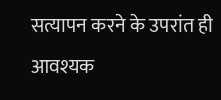सत्यापन करने के उपरांत ही आवश्यक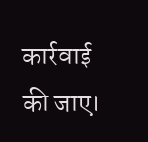कार्रवाई की जाए।